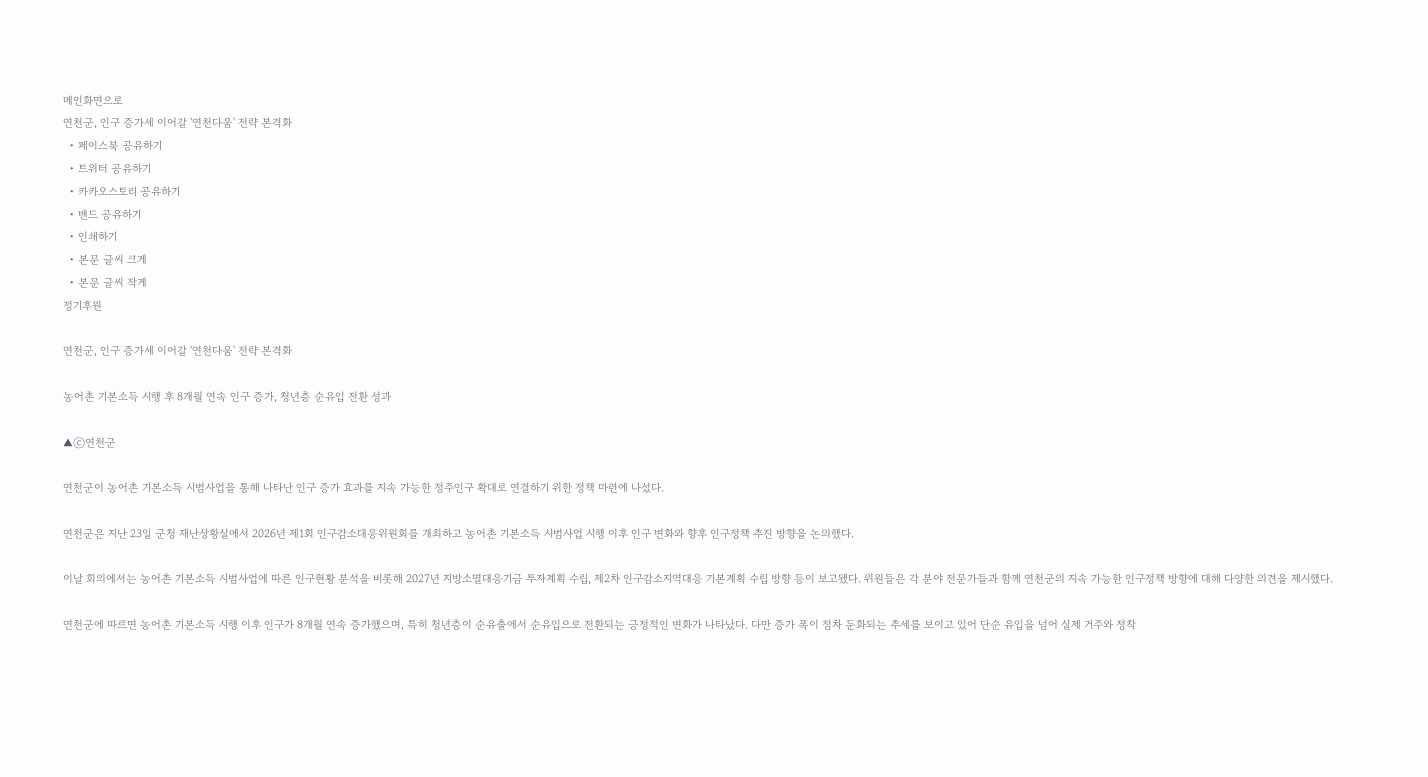메인화면으로
연천군, 인구 증가세 이어갈 '연천다움' 전략 본격화
  • 페이스북 공유하기
  • 트위터 공유하기
  • 카카오스토리 공유하기
  • 밴드 공유하기
  • 인쇄하기
  • 본문 글씨 크게
  • 본문 글씨 작게
정기후원

연천군, 인구 증가세 이어갈 '연천다움' 전략 본격화

농어촌 기본소득 시행 후 8개월 연속 인구 증가, 청년층 순유입 전환 성과

▲ⓒ연천군

연천군이 농어촌 기본소득 시범사업을 통해 나타난 인구 증가 효과를 지속 가능한 정주인구 확대로 연결하기 위한 정책 마련에 나섰다.

연천군은 지난 23일 군청 재난상황실에서 2026년 제1회 인구감소대응위원회를 개최하고 농어촌 기본소득 시범사업 시행 이후 인구 변화와 향후 인구정책 추진 방향을 논의했다.

이날 회의에서는 농어촌 기본소득 시범사업에 따른 인구현황 분석을 비롯해 2027년 지방소멸대응기금 투자계획 수립, 제2차 인구감소지역대응 기본계획 수립 방향 등이 보고됐다. 위원들은 각 분야 전문가들과 함께 연천군의 지속 가능한 인구정책 방향에 대해 다양한 의견을 제시했다.

연천군에 따르면 농어촌 기본소득 시행 이후 인구가 8개월 연속 증가했으며, 특히 청년층이 순유출에서 순유입으로 전환되는 긍정적인 변화가 나타났다. 다만 증가 폭이 점차 둔화되는 추세를 보이고 있어 단순 유입을 넘어 실제 거주와 정착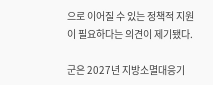으로 이어질 수 있는 정책적 지원이 필요하다는 의견이 제기됐다.

군은 2027년 지방소멸대응기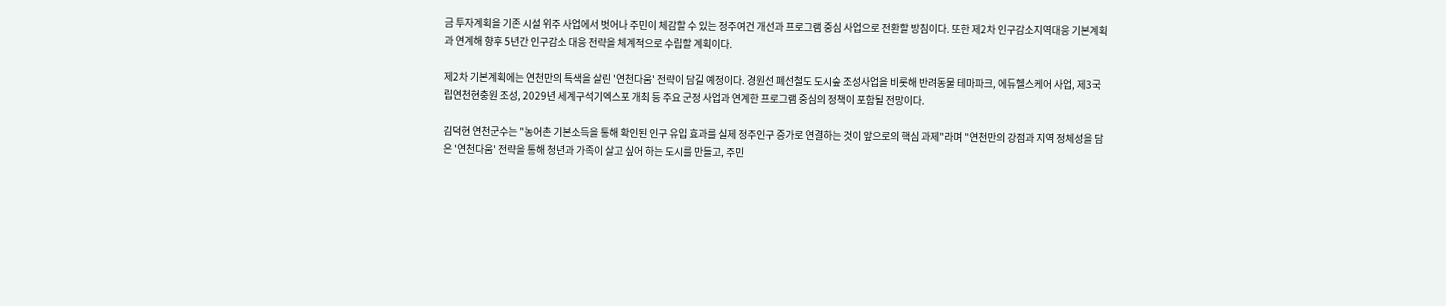금 투자계획을 기존 시설 위주 사업에서 벗어나 주민이 체감할 수 있는 정주여건 개선과 프로그램 중심 사업으로 전환할 방침이다. 또한 제2차 인구감소지역대응 기본계획과 연계해 향후 5년간 인구감소 대응 전략을 체계적으로 수립할 계획이다.

제2차 기본계획에는 연천만의 특색을 살린 '연천다움' 전략이 담길 예정이다. 경원선 폐선철도 도시숲 조성사업을 비롯해 반려동물 테마파크, 에듀헬스케어 사업, 제3국립연천현충원 조성, 2029년 세계구석기엑스포 개최 등 주요 군정 사업과 연계한 프로그램 중심의 정책이 포함될 전망이다.

김덕현 연천군수는 "농어촌 기본소득을 통해 확인된 인구 유입 효과를 실제 정주인구 증가로 연결하는 것이 앞으로의 핵심 과제"라며 "연천만의 강점과 지역 정체성을 담은 '연천다움' 전략을 통해 청년과 가족이 살고 싶어 하는 도시를 만들고, 주민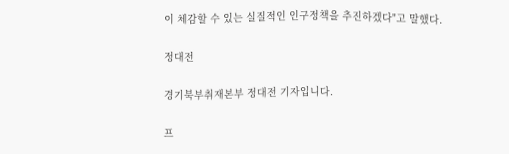이 체감할 수 있는 실질적인 인구정책을 추진하겠다"고 말했다.

정대전

경기북부취재본부 정대전 기자입니다.

프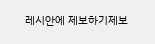레시안에 제보하기제보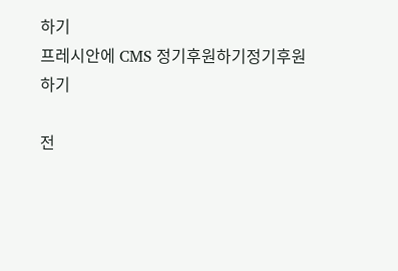하기
프레시안에 CMS 정기후원하기정기후원하기

전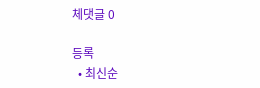체댓글 0

등록
  • 최신순